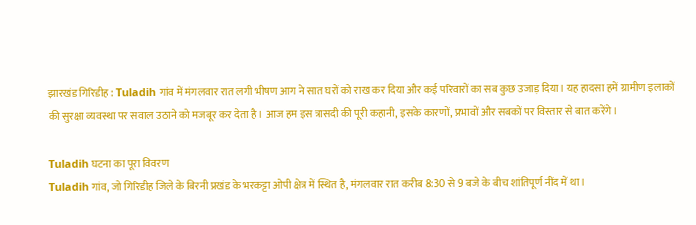झारखंड गिरिडीह : Tuladih गांव में मंगलवार रात लगी भीषण आग ने सात घरों को राख कर दिया और कई परिवारों का सब कुछ उजाड़ दिया। यह हादसा हमें ग्रामीण इलाकों की सुरक्षा व्यवस्था पर सवाल उठाने को मजबूर कर देता है। आज हम इस त्रासदी की पूरी कहानी, इसके कारणों, प्रभावों और सबकों पर विस्तार से बात करेंगे।

Tuladih घटना का पूरा विवरण
Tuladih गांव, जो गिरिडीह जिले के बिरनी प्रखंड के भरकट्टा ओपी क्षेत्र में स्थित है, मंगलवार रात करीब 8:30 से 9 बजे के बीच शांतिपूर्ण नींद में था।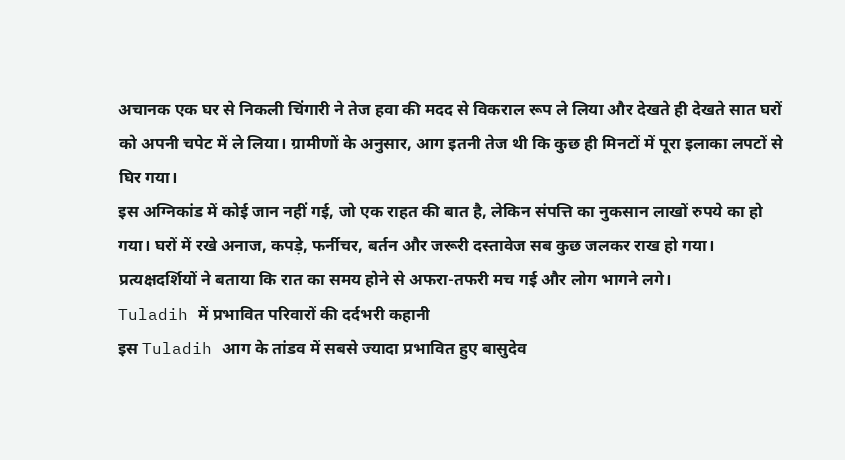अचानक एक घर से निकली चिंगारी ने तेज हवा की मदद से विकराल रूप ले लिया और देखते ही देखते सात घरों को अपनी चपेट में ले लिया। ग्रामीणों के अनुसार, आग इतनी तेज थी कि कुछ ही मिनटों में पूरा इलाका लपटों से घिर गया।
इस अग्निकांड में कोई जान नहीं गई, जो एक राहत की बात है, लेकिन संपत्ति का नुकसान लाखों रुपये का हो गया। घरों में रखे अनाज, कपड़े, फर्नीचर, बर्तन और जरूरी दस्तावेज सब कुछ जलकर राख हो गया। प्रत्यक्षदर्शियों ने बताया कि रात का समय होने से अफरा-तफरी मच गई और लोग भागने लगे।
Tuladih में प्रभावित परिवारों की दर्दभरी कहानी
इस Tuladih आग के तांडव में सबसे ज्यादा प्रभावित हुए बासुदेव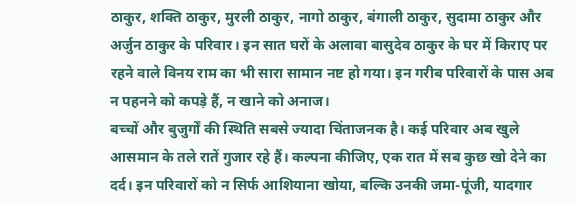ठाकुर, शक्ति ठाकुर, मुरली ठाकुर, नागो ठाकुर, बंगाली ठाकुर, सुदामा ठाकुर और अर्जुन ठाकुर के परिवार। इन सात घरों के अलावा बासुदेव ठाकुर के घर में किराए पर रहने वाले विनय राम का भी सारा सामान नष्ट हो गया। इन गरीब परिवारों के पास अब न पहनने को कपड़े हैं, न खाने को अनाज।
बच्चों और बुजुर्गों की स्थिति सबसे ज्यादा चिंताजनक है। कई परिवार अब खुले आसमान के तले रातें गुजार रहे हैं। कल्पना कीजिए, एक रात में सब कुछ खो देने का दर्द। इन परिवारों को न सिर्फ आशियाना खोया, बल्कि उनकी जमा-पूंजी, यादगार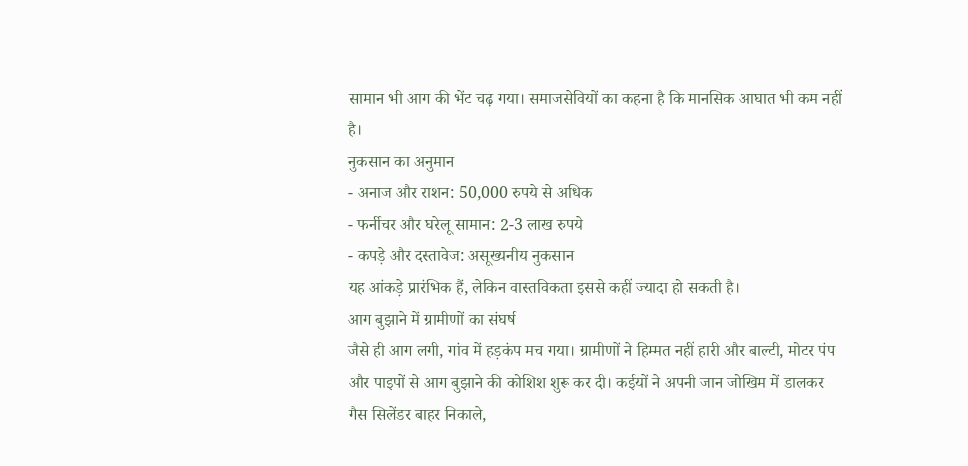सामान भी आग की भेंट चढ़ गया। समाजसेवियों का कहना है कि मानसिक आघात भी कम नहीं है।
नुकसान का अनुमान
- अनाज और राशन: 50,000 रुपये से अधिक
- फर्नीचर और घरेलू सामान: 2-3 लाख रुपये
- कपड़े और दस्तावेज: असूख्यनीय नुकसान
यह आंकड़े प्रारंभिक हैं, लेकिन वास्तविकता इससे कहीं ज्यादा हो सकती है।
आग बुझाने में ग्रामीणों का संघर्ष
जैसे ही आग लगी, गांव में हड़कंप मच गया। ग्रामीणों ने हिम्मत नहीं हारी और बाल्टी, मोटर पंप और पाइपों से आग बुझाने की कोशिश शुरू कर दी। कईयों ने अपनी जान जोखिम में डालकर गैस सिलेंडर बाहर निकाले,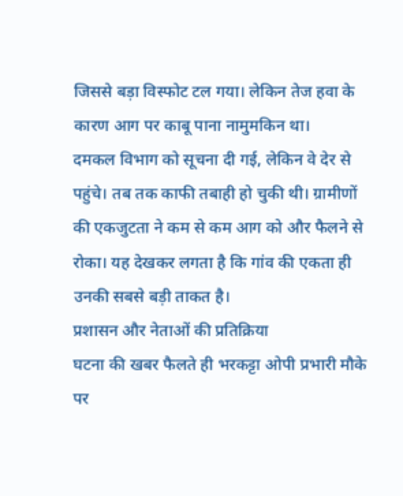जिससे बड़ा विस्फोट टल गया। लेकिन तेज हवा के कारण आग पर काबू पाना नामुमकिन था।
दमकल विभाग को सूचना दी गई, लेकिन वे देर से पहुंचे। तब तक काफी तबाही हो चुकी थी। ग्रामीणों की एकजुटता ने कम से कम आग को और फैलने से रोका। यह देखकर लगता है कि गांव की एकता ही उनकी सबसे बड़ी ताकत है।
प्रशासन और नेताओं की प्रतिक्रिया
घटना की खबर फैलते ही भरकट्टा ओपी प्रभारी मौके पर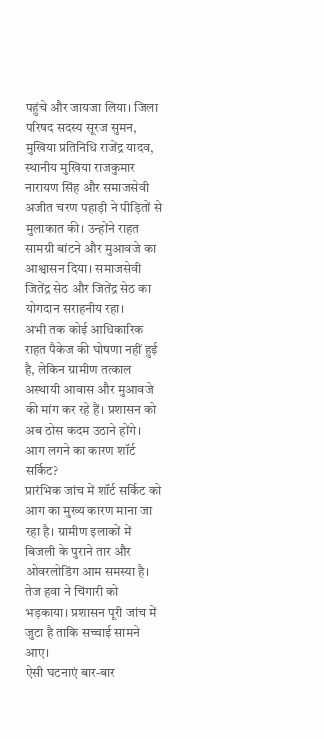पहुंचे और जायजा लिया। जिला परिषद सदस्य सूरज सुमन, मुखिया प्रतिनिधि राजेंद्र यादव, स्थानीय मुखिया राजकुमार नारायण सिंह और समाजसेवी अजीत चरण पहाड़ी ने पीड़ितों से मुलाकात की। उन्होंने राहत सामग्री बांटने और मुआवजे का आश्वासन दिया। समाजसेवी जितेंद्र सेठ और जितेंद्र सेठ का योगदान सराहनीय रहा।
अभी तक कोई आधिकारिक राहत पैकेज की घोषणा नहीं हुई है, लेकिन ग्रामीण तत्काल अस्थायी आवास और मुआवजे की मांग कर रहे हैं। प्रशासन को अब ठोस कदम उठाने होंगे।
आग लगने का कारण शॉर्ट सर्किट?
प्रारंभिक जांच में शॉर्ट सर्किट को आग का मुख्य कारण माना जा रहा है। ग्रामीण इलाकों में बिजली के पुराने तार और ओवरलोडिंग आम समस्या है। तेज हवा ने चिंगारी को भड़काया। प्रशासन पूरी जांच में जुटा है ताकि सच्चाई सामने आए।
ऐसी घटनाएं बार-बार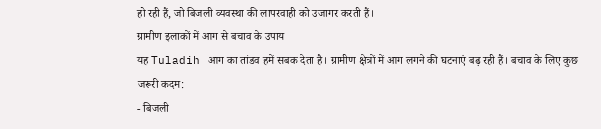हो रही हैं, जो बिजली व्यवस्था की लापरवाही को उजागर करती हैं।
ग्रामीण इलाकों में आग से बचाव के उपाय
यह Tuladih आग का तांडव हमें सबक देता है। ग्रामीण क्षेत्रों में आग लगने की घटनाएं बढ़ रही हैं। बचाव के लिए कुछ जरूरी कदम:
- बिजली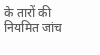के तारों की नियमित जांच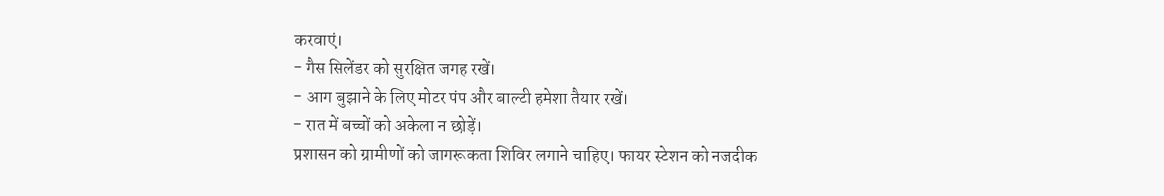करवाएं।
- गैस सिलेंडर को सुरक्षित जगह रखें।
- आग बुझाने के लिए मोटर पंप और बाल्टी हमेशा तैयार रखें।
- रात में बच्चों को अकेला न छोड़ें।
प्रशासन को ग्रामीणों को जागरूकता शिविर लगाने चाहिए। फायर स्टेशन को नजदीक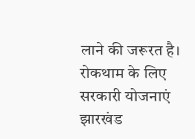लाने की जरूरत है।
रोकथाम के लिए सरकारी योजनाएं
झारखंड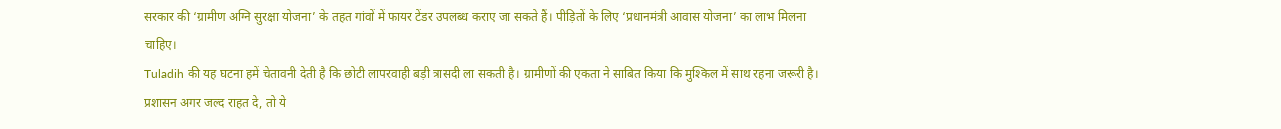सरकार की ‘ग्रामीण अग्नि सुरक्षा योजना’ के तहत गांवों में फायर टेंडर उपलब्ध कराए जा सकते हैं। पीड़ितों के लिए ‘प्रधानमंत्री आवास योजना’ का लाभ मिलना चाहिए।
Tuladih की यह घटना हमें चेतावनी देती है कि छोटी लापरवाही बड़ी त्रासदी ला सकती है। ग्रामीणों की एकता ने साबित किया कि मुश्किल में साथ रहना जरूरी है। प्रशासन अगर जल्द राहत दे, तो ये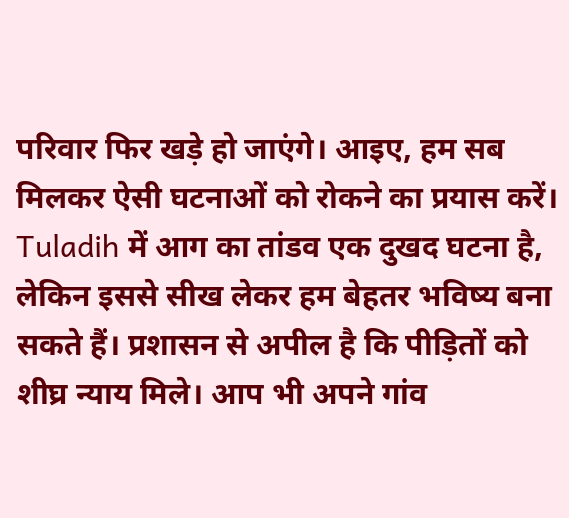परिवार फिर खड़े हो जाएंगे। आइए, हम सब मिलकर ऐसी घटनाओं को रोकने का प्रयास करें।
Tuladih में आग का तांडव एक दुखद घटना है, लेकिन इससे सीख लेकर हम बेहतर भविष्य बना सकते हैं। प्रशासन से अपील है कि पीड़ितों को शीघ्र न्याय मिले। आप भी अपने गांव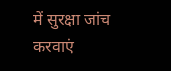में सुरक्षा जांच करवाएं